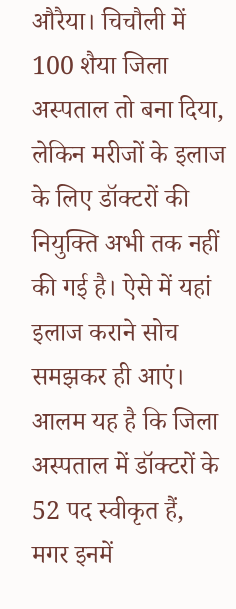औरैया। चिचौली में 100 शैया जिला अस्पताल तो बना दिया, लेकिन मरीजों के इलाज के लिए डॉक्टरों की नियुक्ति अभी तक नहीं की गई है। ऐसे में यहां इलाज कराने सोच समझकर ही आएं।
आलम यह है कि जिला अस्पताल में डॉक्टरों के 52 पद स्वीकृत हैं, मगर इनमें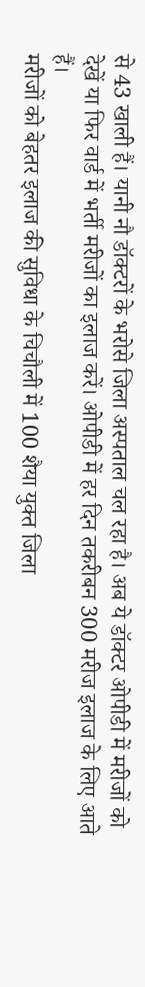से 43 खाली हैं। यानी नौ डॉक्टरों के भरोसे जिला अस्पताल चल रहा है। अब ये डॉक्टर ओपीडी में मरीजों को देखें या फिर वार्ड में भर्ती मरीजों का इलाज करें। ओपीडी में हर दिन तकरीबन 300 मरीज इलाज के लिए आते हैं।
मरीजों को बेहतर इलाज की सुविधा के चिचौली में 100 शैया युक्त जिला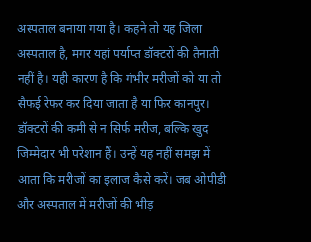अस्पताल बनाया गया है। कहने तो यह जिला अस्पताल है, मगर यहां पर्याप्त डॉक्टरों की तैनाती नहीं है। यही कारण है कि गंभीर मरीजों को या तो सैफई रेफर कर दिया जाता है या फिर कानपुर।
डॉक्टरों की कमी से न सिर्फ मरीज, बल्कि खुद जिम्मेदार भी परेशान हैं। उन्हें यह नहीं समझ में आता कि मरीजों का इलाज कैसे करें। जब ओपीडी और अस्पताल में मरीजों की भीड़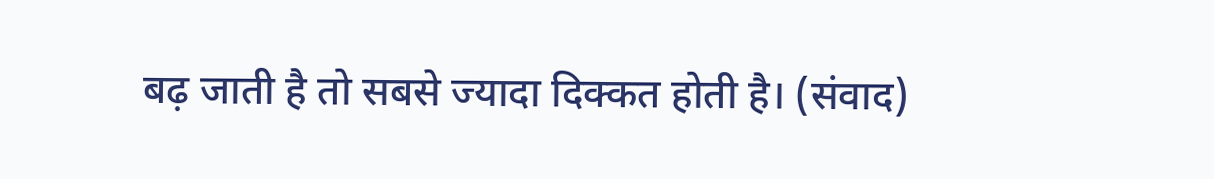बढ़ जाती है तो सबसे ज्यादा दिक्कत होती है। (संवाद)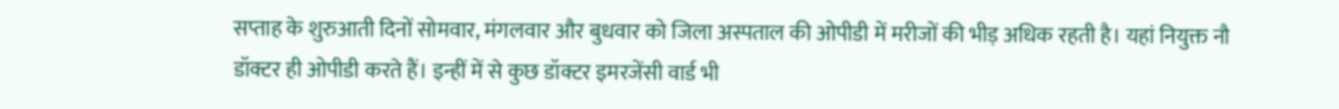सप्ताह के शुरुआती दिनों सोमवार, मंगलवार और बुधवार को जिला अस्पताल की ओपीडी में मरीजों की भीड़ अधिक रहती है। यहां नियुक्त नौ डॉक्टर ही ओपीडी करते हैं। इन्हीं में से कुछ डॉक्टर इमरजेंसी वार्ड भी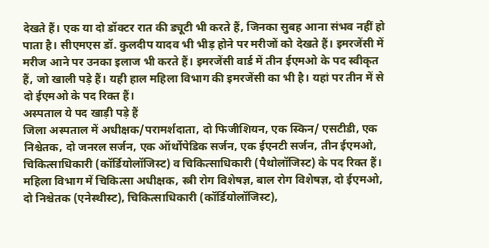देखते हैं। एक या दो डॉक्टर रात की ड्यूटी भी करते हैं, जिनका सुबह आना संभव नहीं हो पाता है। सीएमएस डॉ. कुलदीप यादव भी भीड़ होने पर मरीजों को देखते हैं। इमरजेंसी में मरीज आने पर उनका इलाज भी करते हैं। इमरजेंसी वार्ड में तीन ईएमओ के पद स्वीकृत हैं, जो खाली पड़े हैं। यही हाल महिला विभाग की इमरजेंसी का भी है। यहां पर तीन में से दो ईएमओ के पद रिक्त हैं।
अस्पताल ये पद खाड़ी पड़े हैं
जिला अस्पताल में अधीक्षक/परामर्शदाता, दो फिजीशियन, एक स्किन/ एसटीडी, एक निश्चेतक, दो जनरल सर्जन, एक ऑर्थोपेडिक सर्जन, एक ईएनटी सर्जन, तीन ईएमओ, चिकित्साधिकारी (कॉर्डियोलॉजिस्ट) व चिकित्साधिकारी (पैथोलॉजिस्ट) के पद रिक्त हैं। महिला विभाग में चिकित्सा अधीक्षक, स्त्री रोग विशेषज्ञ, बाल रोग विशेषज्ञ, दो ईएमओ, दो निश्चेतक (एनेस्थीस्ट), चिकित्साधिकारी (कॉर्डियोलॉजिस्ट),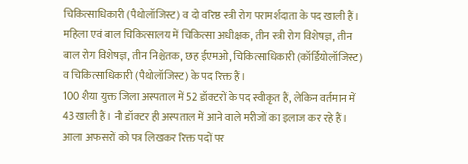चिकित्साधिकारी (पैथोलॉजिस्ट) व दो वरिष्ठ स्त्री रोग परामर्शदाता के पद खाली हैं। महिला एवं बाल चिकित्सालय में चिकित्सा अधीक्षक, तीन स्त्री रोग विशेषज्ञ, तीन बाल रोग विशेषज्ञ, तीन निश्चेतक, छह ईएमओ, चिकित्साधिकारी (कॉर्डियोलॉजिस्ट) व चिकित्साधिकारी (पैथोलॉजिस्ट) के पद रिक्त हैं।
100 शैया युक्त जिला अस्पताल में 52 डॉक्टरों के पद स्वीकृत हैं, लेकिन वर्तमान में 43 खाली हैं। नौ डॉक्टर ही अस्पताल में आने वाले मरीजों का इलाज कर रहे हैं। आला अफसरों को पत्र लिखकर रिक्त पदों पर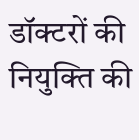डॉक्टरों की नियुक्ति की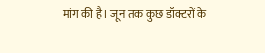मांग की है। जून तक कुछ डॉक्टरों के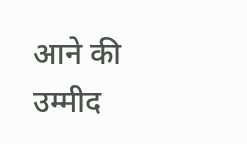आने की उम्मीद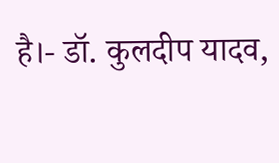है।- डॉ. कुलदीप यादव,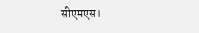सीएमएस।